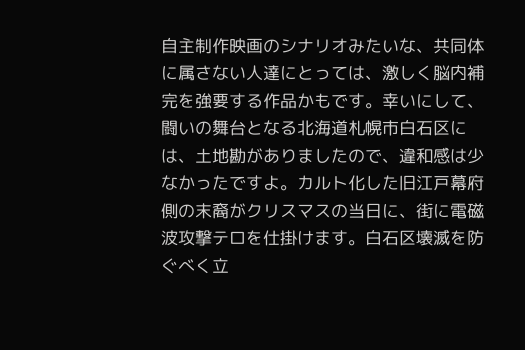自主制作映画のシナリオみたいな、共同体に属さない人達にとっては、激しく脳内補完を強要する作品かもです。幸いにして、闘いの舞台となる北海道札幌市白石区には、土地勘がありましたので、違和感は少なかったですよ。カルト化した旧江戸幕府側の末裔がクリスマスの当日に、街に電磁波攻撃テロを仕掛けます。白石区壊滅を防ぐべく立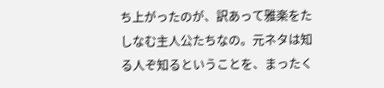ち上がったのが、訳あって雅楽をたしなむ主人公たちなの。元ネタは知る人ぞ知るということを、まったく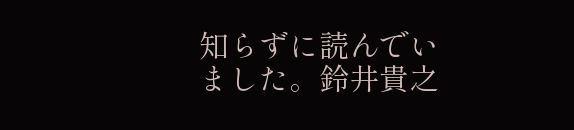知らずに読んでいました。鈴井貴之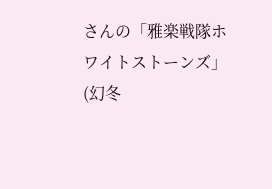さんの「雅楽戦隊ホワイトストーンズ」(幻冬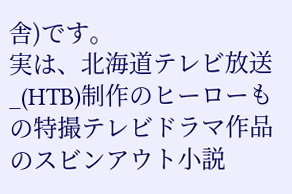舎)です。
実は、北海道テレビ放送_(HTB)制作のヒーローもの特撮テレビドラマ作品のスビンアウト小説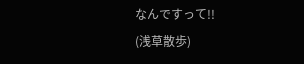なんですって!!
(浅草散歩)